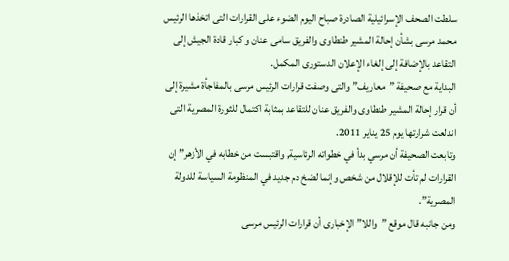سلطت الصحف الإسرائيلية الصادرة صباح اليوم الضوء على القرارات التى اتخذها الرئيس محمد مرسى بشأن إحالة المشير طنطاوى والفريق سامى عنان و كبار قادة الجيش إلى التقاعد بالإضافة إلى إلغاء الإعلان الدستورى المكمل.
البداية مع صحيفة ”معاريف” والتى وصفت قرارات الرئيس مرسى بالمفاجأة مشيرة إلى أن قرار إحالة المشير طنطاوى والفريق عنان للتقاعد بمثابة اكتمال للثورة المصرية التى اندلعت شرارتها يوم 25 يناير 2011.
وتابعت الصحيفة أن مرسي بدأ في خطواته الرئاسية, واقتبست من خطابه في الأزهر” إن القرارات لم تأت للإقلال من شخص وإنما لضخ دم جديد في المنظومة السياسة للدولة المصرية”.
ومن جانبه قال موقع ”واللا” الإخبارى أن قرارات الرئيس مرسى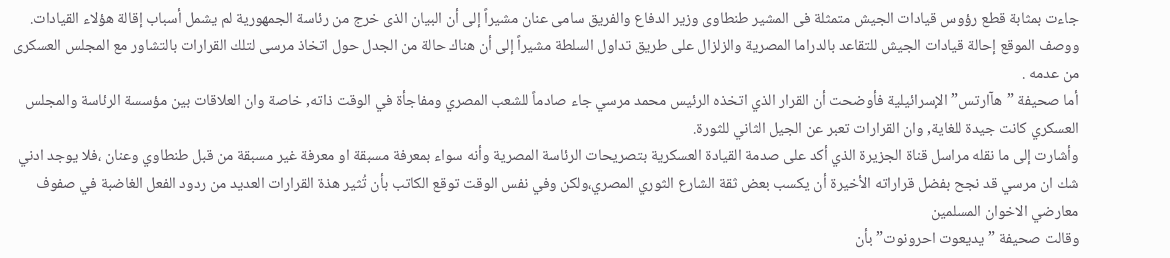جاءت بمثابة قطع رؤوس قيادات الجيش متمثلة فى المشير طنطاوى وزير الدفاع والفريق سامى عنان مشيراً إلى أن البيان الذى خرج من رئاسة الجمهورية لم يشمل أسباب إقالة هؤلاء القيادات.
ووصف الموقع إحالة قيادات الجيش للتقاعد بالدراما المصرية والزلزال على طريق تداول السلطة مشيراً إلى أن هناك حالة من الجدل حول اتخاذ مرسى لتلك القرارات بالتشاور مع المجلس العسكرى من عدمه .
أما صحيفة ”هآارتس” الإسرائيلية فأوضحت أن القرار الذي اتخذه الرئيس محمد مرسي جاء صادماً للشعب المصري ومفاجأة في الوقت ذاته, خاصة وان العلاقات بين مؤسسة الرئاسة والمجلس العسكري كانت جيدة للغاية, وان القرارات تعبر عن الجيل الثاني للثورة.
وأشارت إلى ما نقله مراسل قناة الجزيرة الذي أكد على صدمة القيادة العسكرية بتصريحات الرئاسة المصرية وأنه سواء بمعرفة مسبقة او معرفة غير مسبقة من قبل طنطاوي وعنان ،فلا يوجد ادني شك ان مرسي قد نجح بفضل قراراته الأخيرة أن يكسب بعض ثقة الشارع الثوري المصري،ولكن وفي نفس الوقت توقع الكاتب بأن تُثير هذة القرارات العديد من ردود الفعل الغاضبة في صفوف معارضي الاخوان المسلمين
وقالت صحيفة ”يديعوت احرونوت” بأن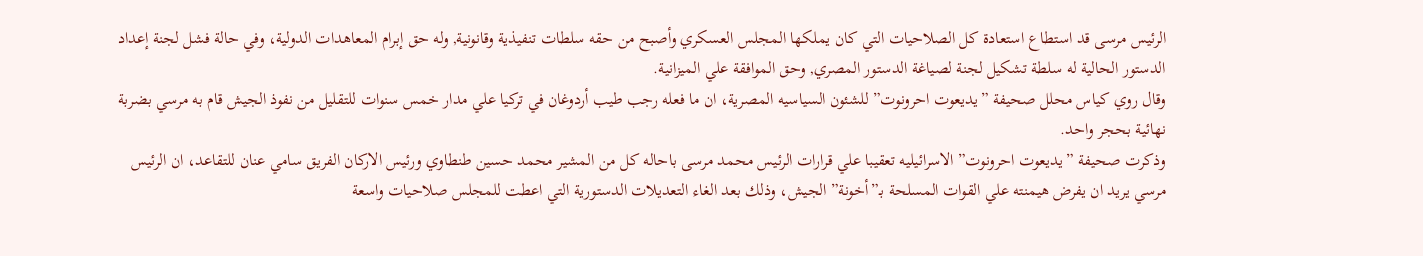الرئيس مرسى قد استطاع استعادة كل الصلاحيات التي كان يملكها المجلس العسكري وأصبح من حقه سلطات تنفيذية وقانونية, وله حق إبرام المعاهدات الدولية، وفي حالة فشل لجنة إعداد الدستور الحالية له سلطة تشكيل لجنة لصياغة الدستور المصري, وحق الموافقة علي الميزانية.
وقال روي كياس محلل صحيفة ”يديعوت احرونوت” للشئون السياسيه المصرية، ان ما فعله رجب طيب أردوغان في تركيا علي مدار خمس سنوات للتقليل من نفوذ الجيش قام به مرسي بضربة نهائية بحجر واحد.
وذكرت صحيفة ”يديعوت احرونوت” الاسرائيليه تعقيبا علي قرارات الرئيس محمد مرسى باحاله كل من المشير محمد حسين طنطاوي ورئيس الاركان الفريق سامي عنان للتقاعد، ان الرئيس مرسي يريد ان يفرض هيمنته علي القوات المسلحة بـ”أخونة” الجيش، وذلك بعد الغاء التعديلات الدستورية التي اعطت للمجلس صلاحيات واسعة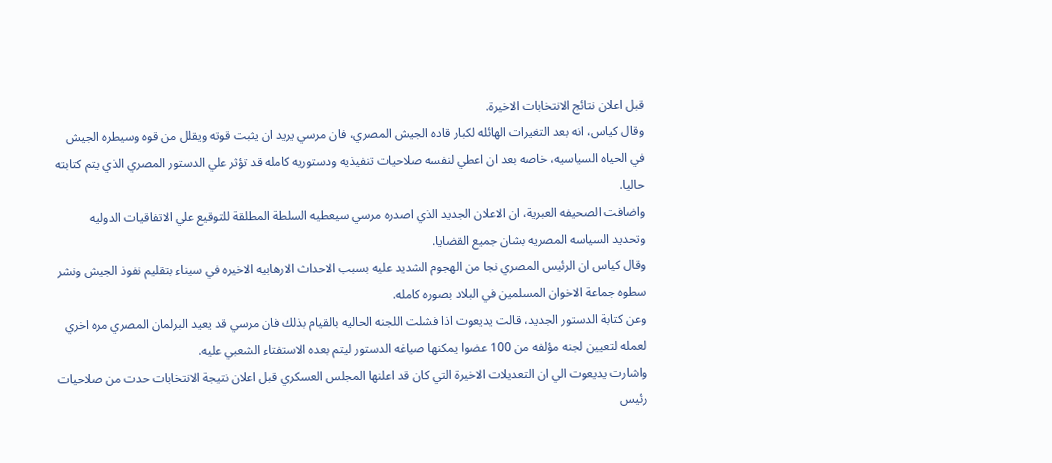قبل اعلان نتائج الانتخابات الاخيرة.
وقال كياس، انه بعد التغيرات الهائله لكبار قاده الجيش المصري، فان مرسي يريد ان يثبت قوته ويقلل من قوه وسيطره الجيش في الحياه السياسيه، خاصه بعد ان اعطي لنفسه صلاحيات تنفيذيه ودستوريه كامله قد تؤثر علي الدستور المصري الذي يتم كتابته حاليا.
واضافت الصحيفه العبرية، ان الاعلان الجديد الذي اصدره مرسي سيعطيه السلطة المطلقة للتوقيع علي الاتفاقيات الدوليه وتحديد السياسه المصريه بشان جميع القضايا.
وقال كياس ان الرئيس المصري نجا من الهجوم الشديد عليه بسبب الاحداث الارهابيه الاخيره في سيناء بتقليم نفوذ الجيش ونشر سطوه جماعة الاخوان المسلمين في البلاد بصوره كامله.
وعن كتابة الدستور الجديد، قالت يديعوت اذا فشلت اللجنه الحاليه بالقيام بذلك فان مرسي قد يعيد البرلمان المصري مره اخري لعمله لتعيين لجنه مؤلفه من 100 عضوا يمكنها صياغه الدستور ليتم بعده الاستفتاء الشعبي عليه.
واشارت يديعوت الي ان التعديلات الاخيرة التي كان قد اعلنها المجلس العسكري قبل اعلان نتيجة الانتخابات حدت من صلاحيات رئيس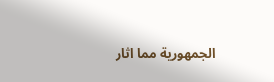الجمهورية مما اثار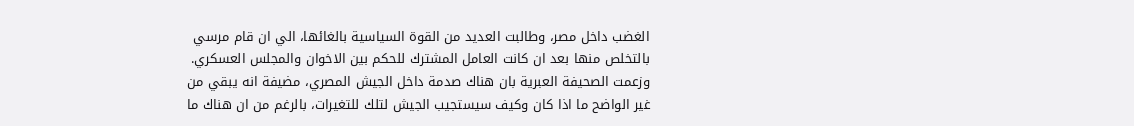الغضب داخل مصر، وطالبت العديد من القوة السياسية بالغائها، الي ان قام مرسي بالتخلص منها بعد ان كانت العامل المشترك للحكم بين الاخوان والمجلس العسكري.
وزعمت الصحيفة العبرية بان هناك صدمة داخل الجيش المصري، مضيفة انه يبقي من غير الواضح ما اذا كان وكيف سيستجيب الجيش لتلك للتغيرات، بالرغم من ان هناك ما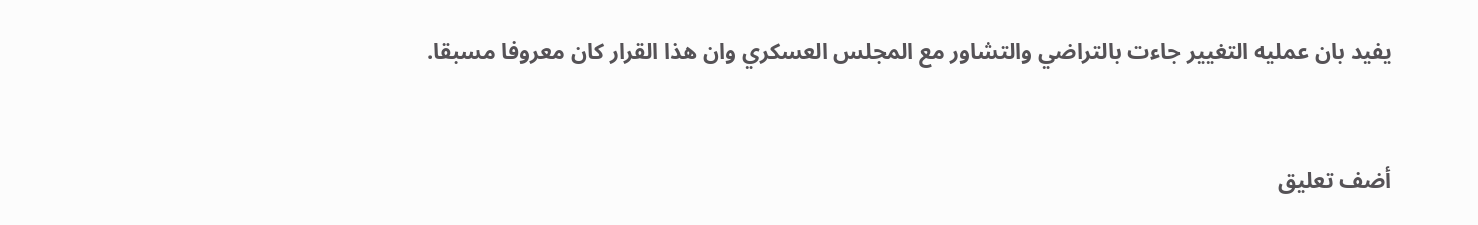يفيد بان عمليه التغيير جاءت بالتراضي والتشاور مع المجلس العسكري وان هذا القرار كان معروفا مسبقا.


أضف تعليق